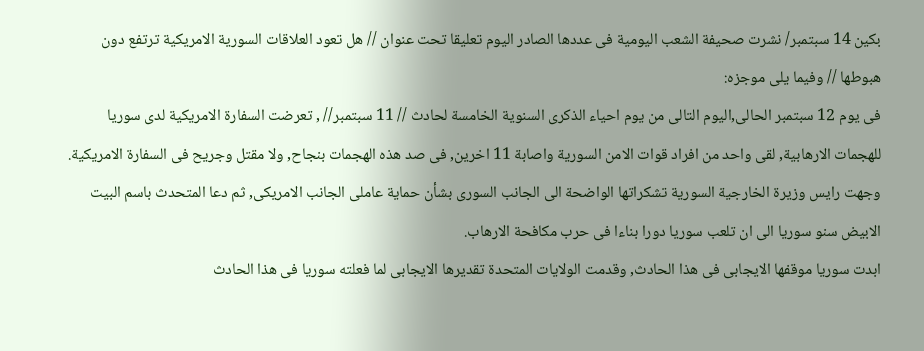بكين 14 سبتمبر/ نشرت صحيفة الشعب اليومية فى عددها الصادر اليوم تعليقا تحت عنوان // هل تعود العلاقات السورية الامريكية ترتفع دون هبوطها // وفيما يلى موجزه:
فى يوم 12 سبتمبر الحالى,اليوم التالى من يوم احياء الذكرى السنوية الخامسة لحادث // 11 سبتمبر// , تعرضت السفارة الامريكية لدى سوريا للهجمات الارهابية, لقى واحد من افراد قوات الامن السورية واصابة 11 اخرين, فى صد هذه الهجمات بنجاح, ولا مقتل وجريح فى السفارة الامريكية. وجهت رايس وزيرة الخارجية السورية تشكراتها الواضحة الى الجانب السورى بشأن حماية عاملى الجانب الامريكى, ثم دعا المتحدث باسم البيت الابيض سنو سوريا الى ان تلعب سوريا دورا بناءا فى حرب مكافحة الارهاب.
ابدت سوريا موقفها الايجابى فى هذا الحادث, وقدمت الولايات المتحدة تقديرها الايجابى لما فعلته سوريا فى هذا الحادث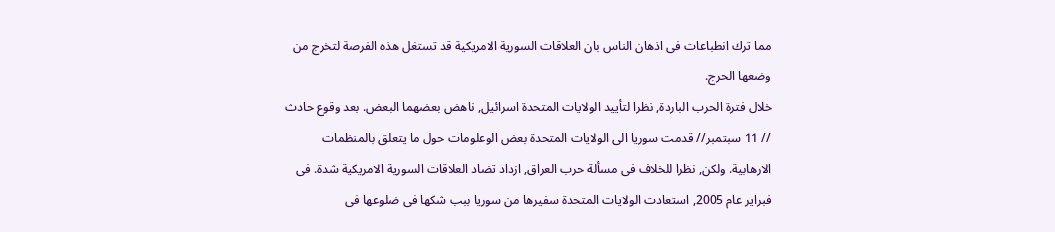مما ترك انطباعات فى اذهان الناس بان العلاقات السورية الامريكية قد تستغل هذه الفرصة لتخرج من وضعها الحرج.
خلال فترة الحرب الباردة, نظرا لتأييد الولايات المتحدة اسرائيل, ناهض بعضهما البعض. بعد وقوع حادث // 11 سبتمبر// قدمت سوريا الى الولايات المتحدة بعض الوعلومات حول ما يتعلق بالمنظمات الارهابية. ولكن, نظرا للخلاف فى مسألة حرب العراق, ازداد تضاد العلاقات السورية الامريكية شدة. فى فبراير عام 2005, استعادت الولايات المتحدة سفيرها من سوريا ببب شكها فى ضلوعها فى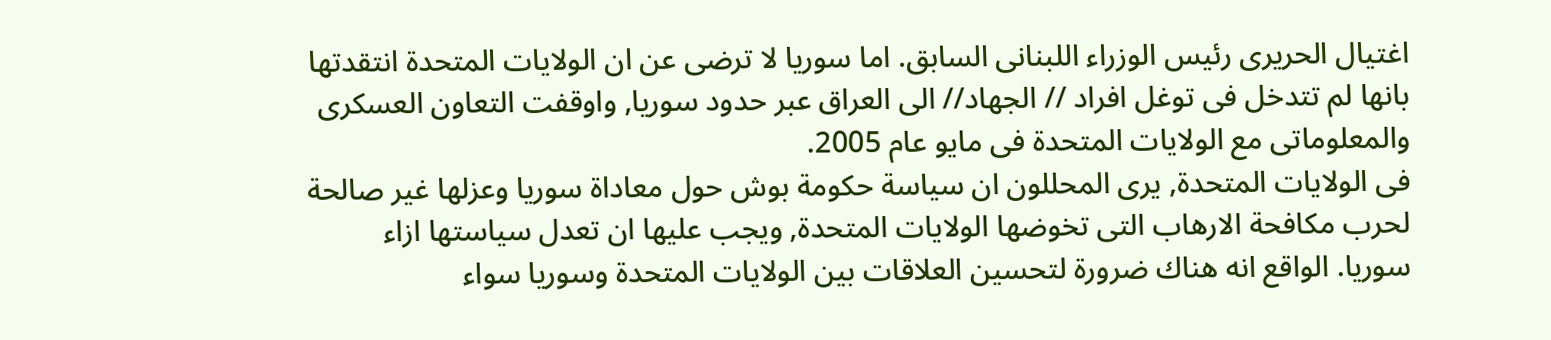اغتيال الحريرى رئيس الوزراء اللبنانى السابق. اما سوريا لا ترضى عن ان الولايات المتحدة انتقدتها بانها لم تتدخل فى توغل افراد // الجهاد// الى العراق عبر حدود سوريا, واوقفت التعاون العسكرى والمعلوماتى مع الولايات المتحدة فى مايو عام 2005.
فى الولايات المتحدة, يرى المحللون ان سياسة حكومة بوش حول معاداة سوريا وعزلها غير صالحة لحرب مكافحة الارهاب التى تخوضها الولايات المتحدة, ويجب عليها ان تعدل سياستها ازاء سوريا. الواقع انه هناك ضرورة لتحسين العلاقات بين الولايات المتحدة وسوريا سواء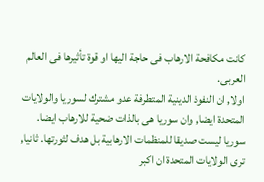كانت مكافحة الارهاب فى حاجة اليها او قوة تأثيرها فى العالم العربى.
اولا, ان النفوذ الدينية المتطرفة عدو مشترك لسوريا والولايات المتحدة ايضا, وان سوريا هى بالذات ضحية للارهاب ايضا. سوريا ليست صديقا للمنظمات الارهابية بل هدف لثورتها. ثانيا, ترى الولايات المتحدة ان اكبر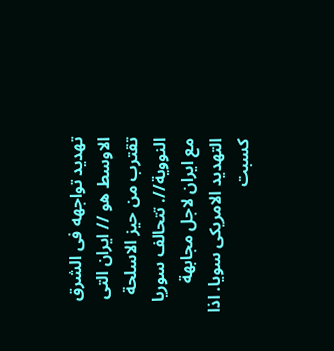تهديد تواجهه فى الشرق الاوسط هو // ايران التى تقترب من حيز الاسلحة النووية//. تتحالف سوريا مع ايران لاجل مجابهة التهديد الامريكى سويا. اذا كسبت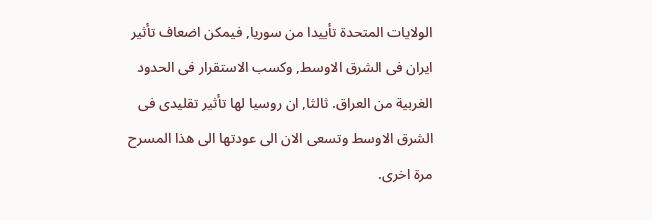الولايات المتحدة تأييدا من سوريا, فيمكن اضعاف تأثير ايران فى الشرق الاوسط, وكسب الاستقرار فى الحدود الغربية من العراق. ثالثا, ان روسيا لها تأثير تقليدى فى الشرق الاوسط وتسعى الان الى عودتها الى هذا المسرح مرة اخرى.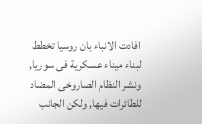افادت الانباء بان روسيا تخطط لبناء ميناء عسكرية فى سوريا, ونشر النظام الصاروخى المضاد للطائرات فيها, ولكن الجانب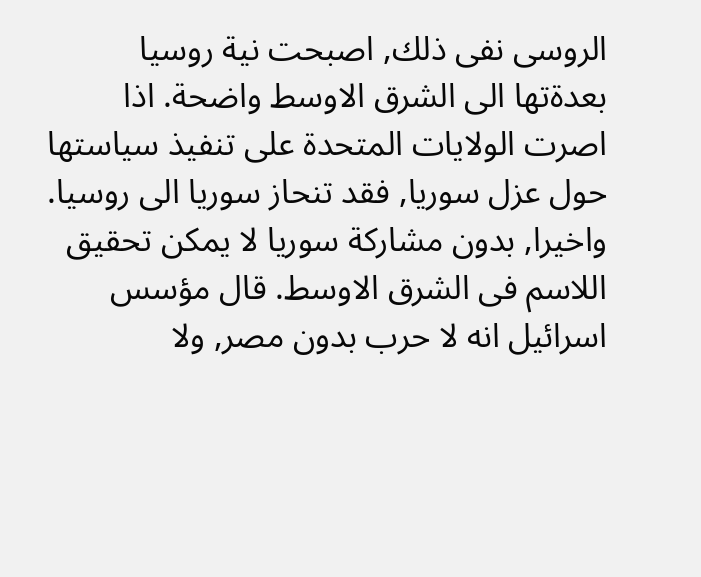الروسى نفى ذلك, اصبحت نية روسيا بعدةتها الى الشرق الاوسط واضحة. اذا اصرت الولايات المتحدة على تنفيذ سياستها حول عزل سوريا, فقد تنحاز سوريا الى روسيا.
واخيرا, بدون مشاركة سوريا لا يمكن تحقيق اللاسم فى الشرق الاوسط. قال مؤسس اسرائيل انه لا حرب بدون مصر, ولا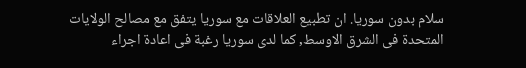سلام بدون سوريا. ان تطبيع العلاقات مع سوريا يتفق مع مصالح الولايات المتحدة فى الشرق الاوسط, كما لدى سوريا رغبة فى اعادة اجراء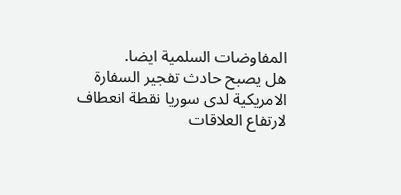المفاوضات السلمية ايضا.
هل يصبح حادث تفجير السفارة الامريكية لدى سوريا نقطة انعطاف لارتفاع العلاقات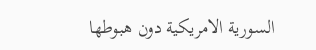السورية الامريكية دون هبوطها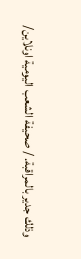وذلك جدير بالمراقبة. / صحيفة الشعب اليومية اونلاين/